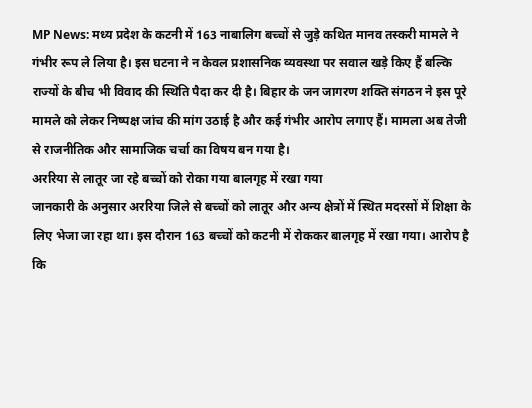MP News: मध्य प्रदेश के कटनी में 163 नाबालिग बच्चों से जुड़े कथित मानव तस्करी मामले ने गंभीर रूप ले लिया है। इस घटना ने न केवल प्रशासनिक व्यवस्था पर सवाल खड़े किए हैं बल्कि राज्यों के बीच भी विवाद की स्थिति पैदा कर दी है। बिहार के जन जागरण शक्ति संगठन ने इस पूरे मामले को लेकर निष्पक्ष जांच की मांग उठाई है और कई गंभीर आरोप लगाए हैं। मामला अब तेजी से राजनीतिक और सामाजिक चर्चा का विषय बन गया है।
अररिया से लातूर जा रहे बच्चों को रोका गया बालगृह में रखा गया
जानकारी के अनुसार अररिया जिले से बच्चों को लातूर और अन्य क्षेत्रों में स्थित मदरसों में शिक्षा के लिए भेजा जा रहा था। इस दौरान 163 बच्चों को कटनी में रोककर बालगृह में रखा गया। आरोप है कि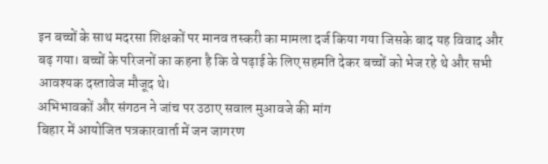इन बच्चों के साथ मदरसा शिक्षकों पर मानव तस्करी का मामला दर्ज किया गया जिसके बाद यह विवाद और बढ़ गया। बच्चों के परिजनों का कहना है कि वे पढ़ाई के लिए सहमति देकर बच्चों को भेज रहे थे और सभी आवश्यक दस्तावेज मौजूद थे।
अभिभावकों और संगठन ने जांच पर उठाए सवाल मुआवजे की मांग
बिहार में आयोजित पत्रकारवार्ता में जन जागरण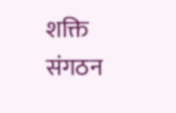शक्ति संगठन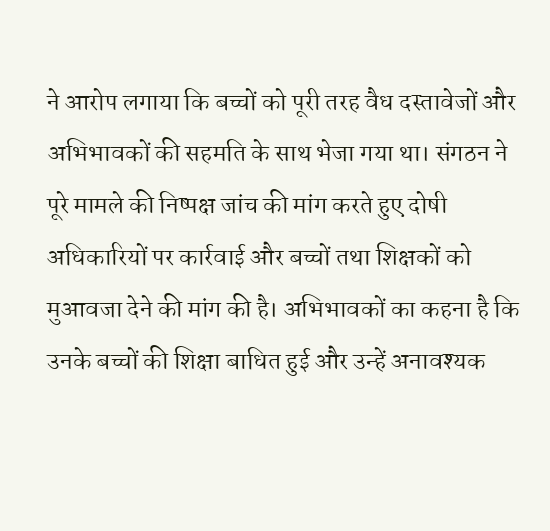ने आरोप लगाया कि बच्चों को पूरी तरह वैध दस्तावेजों और अभिभावकों की सहमति के साथ भेजा गया था। संगठन ने पूरे मामले की निष्पक्ष जांच की मांग करते हुए दोषी अधिकारियों पर कार्रवाई और बच्चों तथा शिक्षकों को मुआवजा देने की मांग की है। अभिभावकों का कहना है कि उनके बच्चों की शिक्षा बाधित हुई और उन्हें अनावश्यक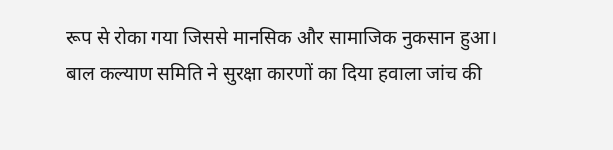रूप से रोका गया जिससे मानसिक और सामाजिक नुकसान हुआ।
बाल कल्याण समिति ने सुरक्षा कारणों का दिया हवाला जांच की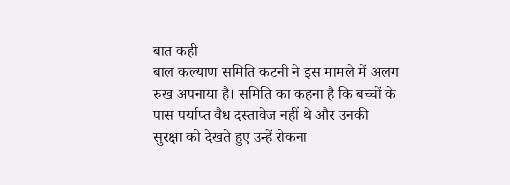बात कही
बाल कल्याण समिति कटनी ने इस मामले में अलग रुख अपनाया है। समिति का कहना है कि बच्चों के पास पर्याप्त वैध दस्तावेज नहीं थे और उनकी सुरक्षा को देखते हुए उन्हें रोकना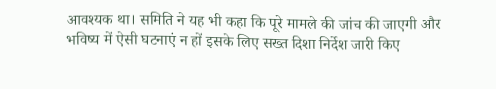आवश्यक था। समिति ने यह भी कहा कि पूरे मामले की जांच की जाएगी और भविष्य में ऐसी घटनाएं न हों इसके लिए सख्त दिशा निर्देश जारी किए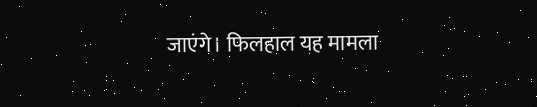जाएंगे। फिलहाल यह मामला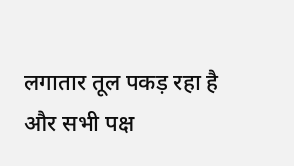लगातार तूल पकड़ रहा है और सभी पक्ष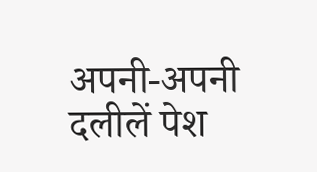अपनी-अपनी दलीलें पेश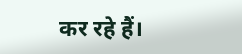कर रहे हैं।